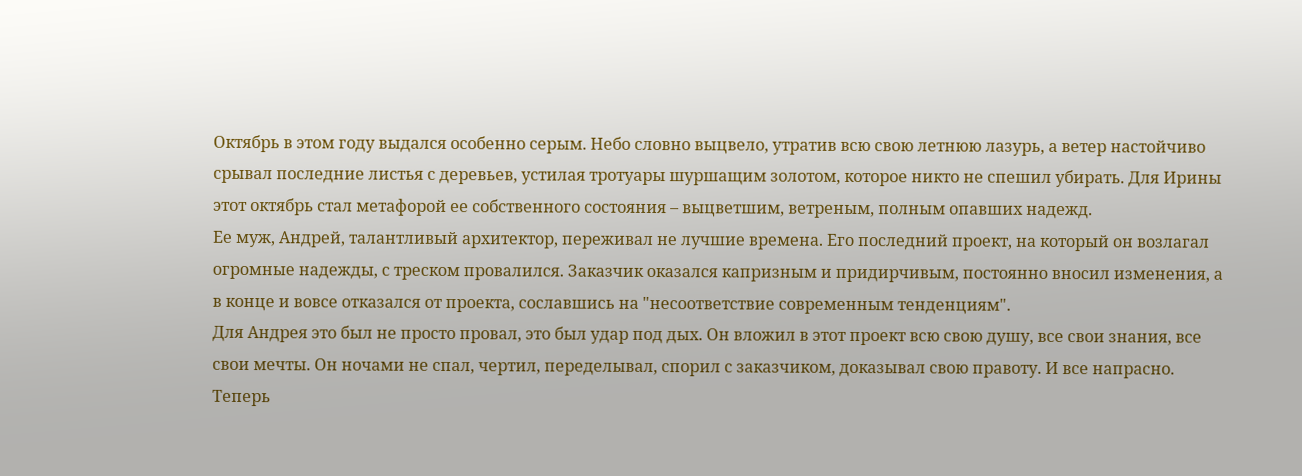Октябрь в этом году выдался особенно серым. Небо словно выцвело, утратив всю свою летнюю лазурь, а ветер настойчиво срывал последние листья с деревьев, устилая тротуары шуршащим золотом, которое никто не спешил убирать. Для Ирины этот октябрь стал метафорой ее собственного состояния – выцветшим, ветреным, полным опавших надежд.
Ее муж, Андрей, талантливый архитектор, переживал не лучшие времена. Его последний проект, на который он возлагал огромные надежды, с треском провалился. Заказчик оказался капризным и придирчивым, постоянно вносил изменения, а в конце и вовсе отказался от проекта, сославшись на "несоответствие современным тенденциям".
Для Андрея это был не просто провал, это был удар под дых. Он вложил в этот проект всю свою душу, все свои знания, все свои мечты. Он ночами не спал, чертил, переделывал, спорил с заказчиком, доказывал свою правоту. И все напрасно.
Теперь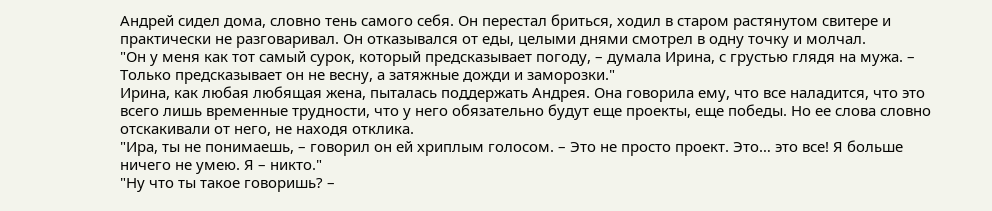Андрей сидел дома, словно тень самого себя. Он перестал бриться, ходил в старом растянутом свитере и практически не разговаривал. Он отказывался от еды, целыми днями смотрел в одну точку и молчал.
"Он у меня как тот самый сурок, который предсказывает погоду, – думала Ирина, с грустью глядя на мужа. – Только предсказывает он не весну, а затяжные дожди и заморозки."
Ирина, как любая любящая жена, пыталась поддержать Андрея. Она говорила ему, что все наладится, что это всего лишь временные трудности, что у него обязательно будут еще проекты, еще победы. Но ее слова словно отскакивали от него, не находя отклика.
"Ира, ты не понимаешь, – говорил он ей хриплым голосом. – Это не просто проект. Это… это все! Я больше ничего не умею. Я – никто."
"Ну что ты такое говоришь? –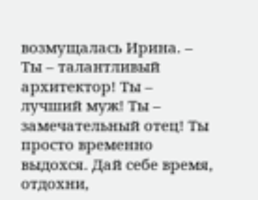возмущалась Ирина. – Ты – талантливый архитектор! Ты – лучший муж! Ты – замечательный отец! Ты просто временно выдохся. Дай себе время, отдохни,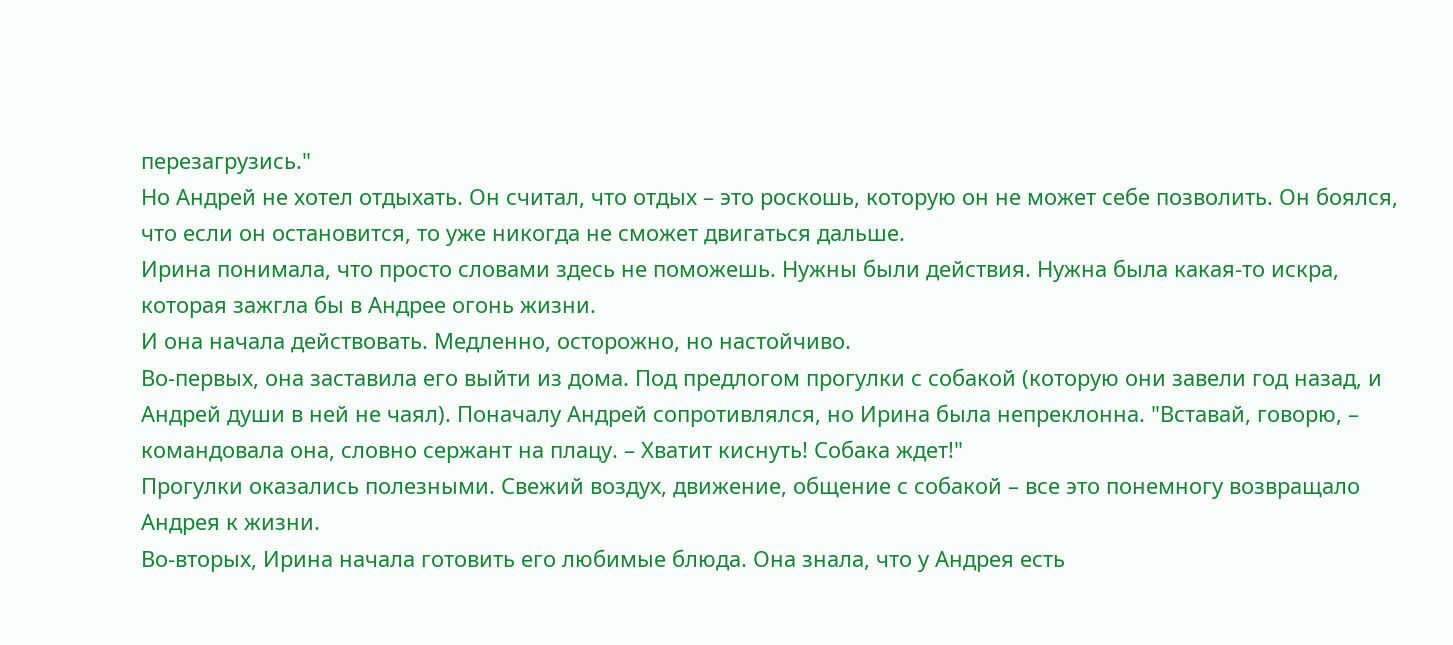перезагрузись."
Но Андрей не хотел отдыхать. Он считал, что отдых – это роскошь, которую он не может себе позволить. Он боялся, что если он остановится, то уже никогда не сможет двигаться дальше.
Ирина понимала, что просто словами здесь не поможешь. Нужны были действия. Нужна была какая-то искра, которая зажгла бы в Андрее огонь жизни.
И она начала действовать. Медленно, осторожно, но настойчиво.
Во-первых, она заставила его выйти из дома. Под предлогом прогулки с собакой (которую они завели год назад, и Андрей души в ней не чаял). Поначалу Андрей сопротивлялся, но Ирина была непреклонна. "Вставай, говорю, – командовала она, словно сержант на плацу. – Хватит киснуть! Собака ждет!"
Прогулки оказались полезными. Свежий воздух, движение, общение с собакой – все это понемногу возвращало Андрея к жизни.
Во-вторых, Ирина начала готовить его любимые блюда. Она знала, что у Андрея есть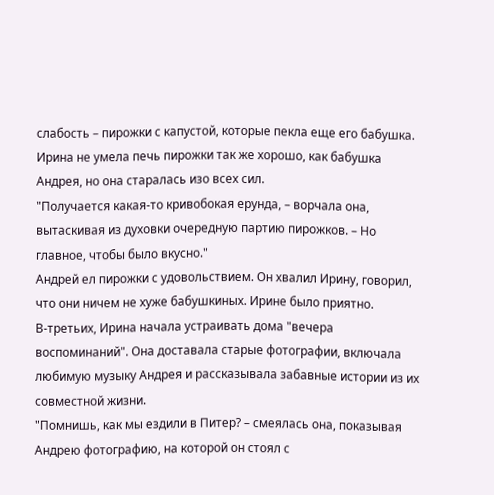слабость – пирожки с капустой, которые пекла еще его бабушка. Ирина не умела печь пирожки так же хорошо, как бабушка Андрея, но она старалась изо всех сил.
"Получается какая-то кривобокая ерунда, – ворчала она, вытаскивая из духовки очередную партию пирожков. – Но главное, чтобы было вкусно."
Андрей ел пирожки с удовольствием. Он хвалил Ирину, говорил, что они ничем не хуже бабушкиных. Ирине было приятно.
В-третьих, Ирина начала устраивать дома "вечера воспоминаний". Она доставала старые фотографии, включала любимую музыку Андрея и рассказывала забавные истории из их совместной жизни.
"Помнишь, как мы ездили в Питер? – смеялась она, показывая Андрею фотографию, на которой он стоял с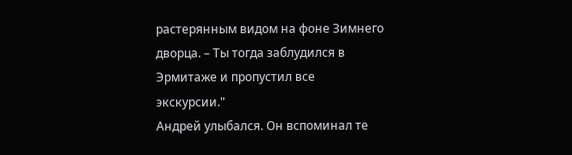растерянным видом на фоне Зимнего дворца. – Ты тогда заблудился в Эрмитаже и пропустил все экскурсии."
Андрей улыбался. Он вспоминал те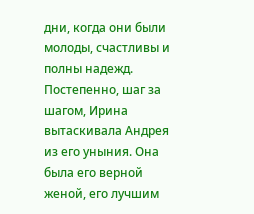дни, когда они были молоды, счастливы и полны надежд.
Постепенно, шаг за шагом, Ирина вытаскивала Андрея из его уныния. Она была его верной женой, его лучшим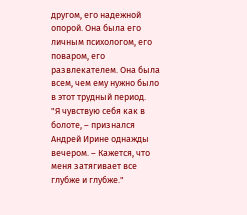другом, его надежной опорой. Она была его личным психологом, его поваром, его развлекателем. Она была всем, чем ему нужно было в этот трудный период.
"Я чувствую себя как в болоте, – признался Андрей Ирине однажды вечером. – Кажется, что меня затягивает все глубже и глубже."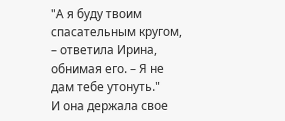"А я буду твоим спасательным кругом, – ответила Ирина, обнимая его. – Я не дам тебе утонуть."
И она держала свое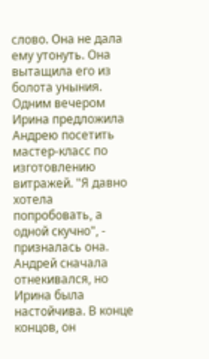слово. Она не дала ему утонуть. Она вытащила его из болота уныния.
Одним вечером Ирина предложила Андрею посетить мастер-класс по изготовлению витражей. "Я давно хотела попробовать, а одной скучно", - призналась она. Андрей сначала отнекивался, но Ирина была настойчива. В конце концов, он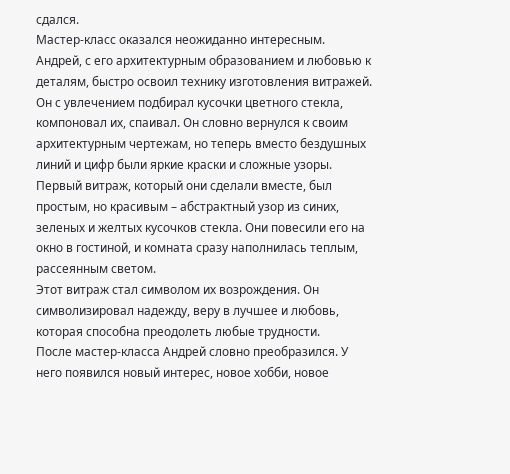сдался.
Мастер-класс оказался неожиданно интересным. Андрей, с его архитектурным образованием и любовью к деталям, быстро освоил технику изготовления витражей. Он с увлечением подбирал кусочки цветного стекла, компоновал их, спаивал. Он словно вернулся к своим архитектурным чертежам, но теперь вместо бездушных линий и цифр были яркие краски и сложные узоры.
Первый витраж, который они сделали вместе, был простым, но красивым – абстрактный узор из синих, зеленых и желтых кусочков стекла. Они повесили его на окно в гостиной, и комната сразу наполнилась теплым, рассеянным светом.
Этот витраж стал символом их возрождения. Он символизировал надежду, веру в лучшее и любовь, которая способна преодолеть любые трудности.
После мастер-класса Андрей словно преобразился. У него появился новый интерес, новое хобби, новое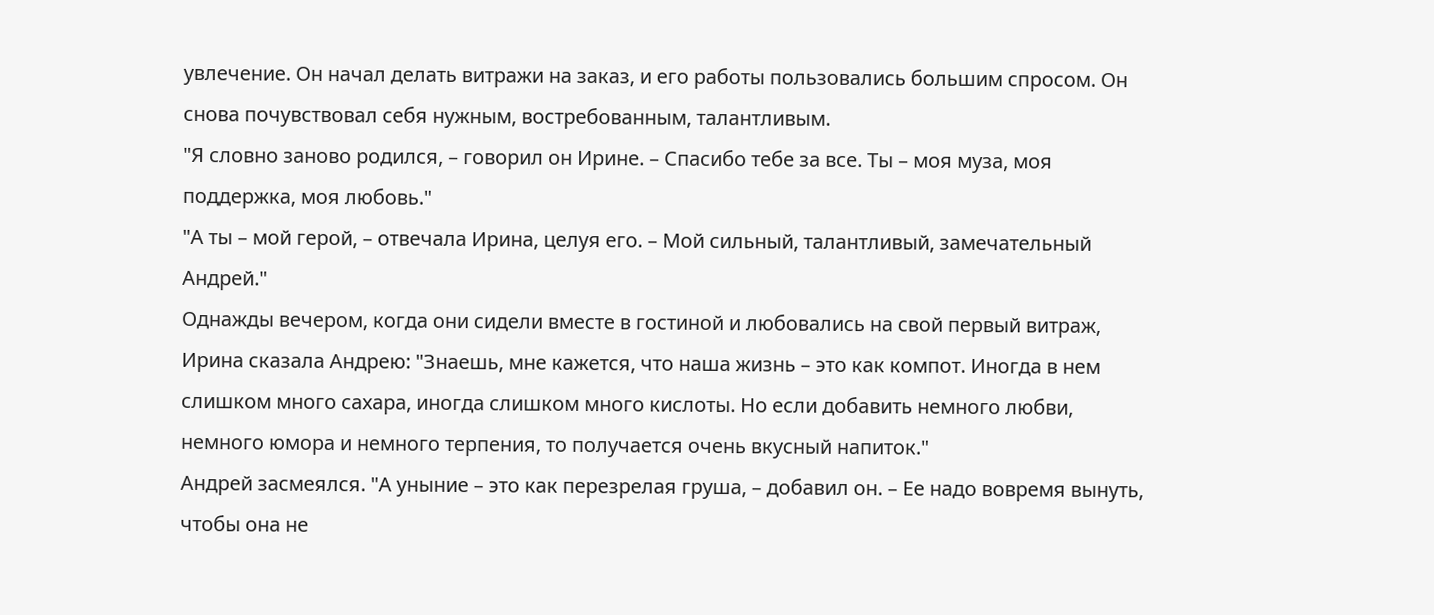увлечение. Он начал делать витражи на заказ, и его работы пользовались большим спросом. Он снова почувствовал себя нужным, востребованным, талантливым.
"Я словно заново родился, – говорил он Ирине. – Спасибо тебе за все. Ты – моя муза, моя поддержка, моя любовь."
"А ты – мой герой, – отвечала Ирина, целуя его. – Мой сильный, талантливый, замечательный Андрей."
Однажды вечером, когда они сидели вместе в гостиной и любовались на свой первый витраж, Ирина сказала Андрею: "Знаешь, мне кажется, что наша жизнь – это как компот. Иногда в нем слишком много сахара, иногда слишком много кислоты. Но если добавить немного любви, немного юмора и немного терпения, то получается очень вкусный напиток."
Андрей засмеялся. "А уныние – это как перезрелая груша, – добавил он. – Ее надо вовремя вынуть, чтобы она не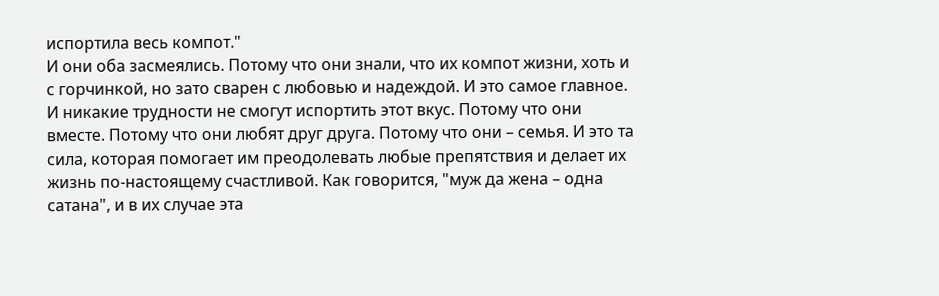испортила весь компот."
И они оба засмеялись. Потому что они знали, что их компот жизни, хоть и с горчинкой, но зато сварен с любовью и надеждой. И это самое главное. И никакие трудности не смогут испортить этот вкус. Потому что они вместе. Потому что они любят друг друга. Потому что они – семья. И это та сила, которая помогает им преодолевать любые препятствия и делает их жизнь по-настоящему счастливой. Как говорится, "муж да жена – одна сатана", и в их случае эта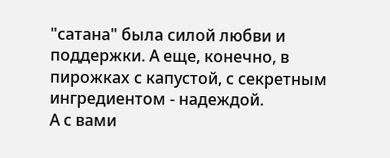"сатана" была силой любви и поддержки. А еще, конечно, в пирожках с капустой, с секретным ингредиентом - надеждой.
А с вами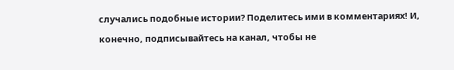случались подобные истории? Поделитесь ими в комментариях! И, конечно, подписывайтесь на канал, чтобы не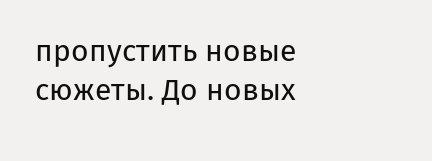пропустить новые сюжеты. До новых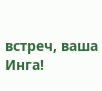встреч, ваша Инга!